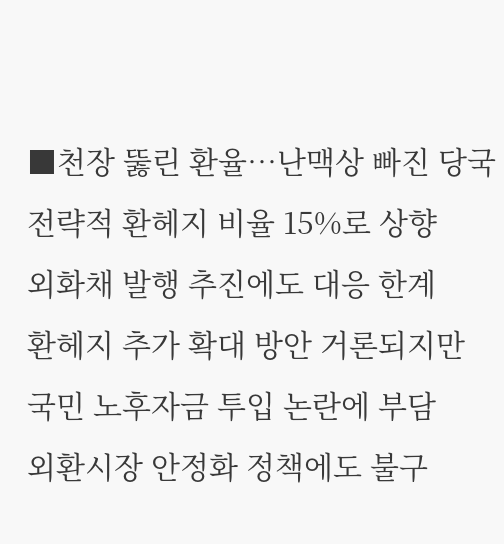■천장 뚫린 환율…난맥상 빠진 당국
전략적 환헤지 비율 15%로 상향
외화채 발행 추진에도 대응 한계
환헤지 추가 확대 방안 거론되지만
국민 노후자금 투입 논란에 부담
외환시장 안정화 정책에도 불구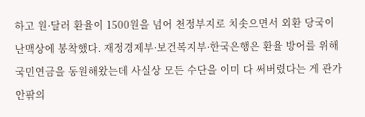하고 원·달러 환율이 1500원을 넘어 천정부지로 치솟으면서 외환 당국이 난맥상에 봉착했다. 재정경제부·보건복지부·한국은행은 환율 방어를 위해 국민연금을 동원해왔는데 사실상 모든 수단을 이미 다 써버렸다는 게 관가 안팎의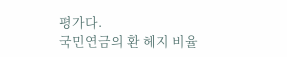평가다.
국민연금의 환 헤지 비율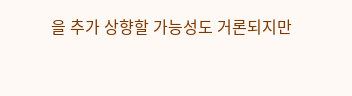을 추가 상향할 가능성도 거론되지만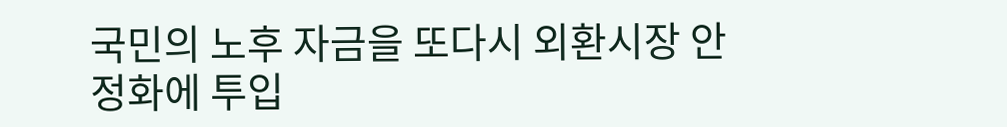국민의 노후 자금을 또다시 외환시장 안정화에 투입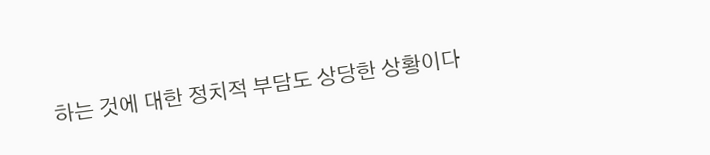하는 것에 대한 정치적 부담도 상당한 상황이다